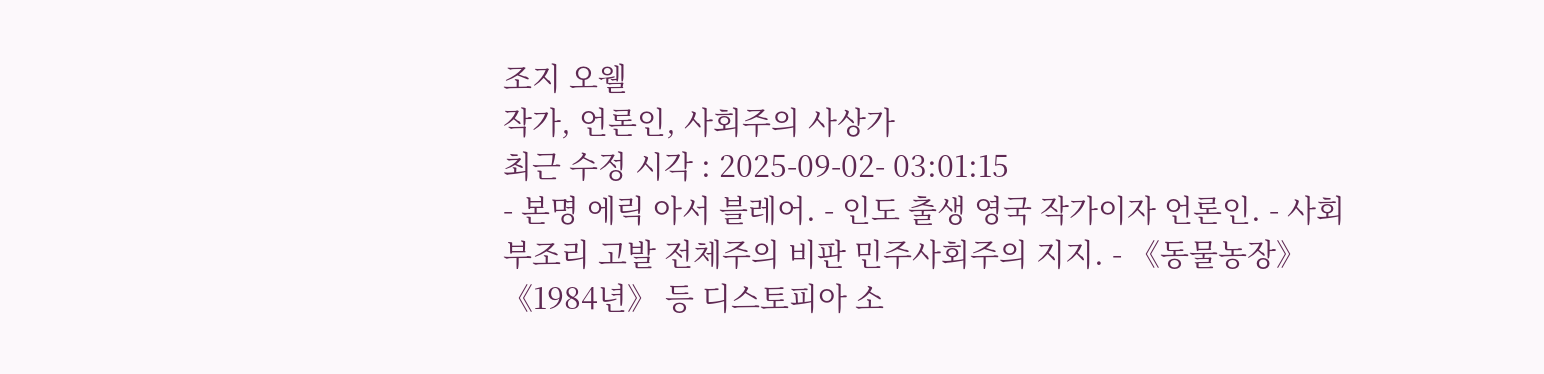조지 오웰
작가, 언론인, 사회주의 사상가
최근 수정 시각 : 2025-09-02- 03:01:15
- 본명 에릭 아서 블레어. - 인도 출생 영국 작가이자 언론인. - 사회 부조리 고발 전체주의 비판 민주사회주의 지지. - 《동물농장》 《1984년》 등 디스토피아 소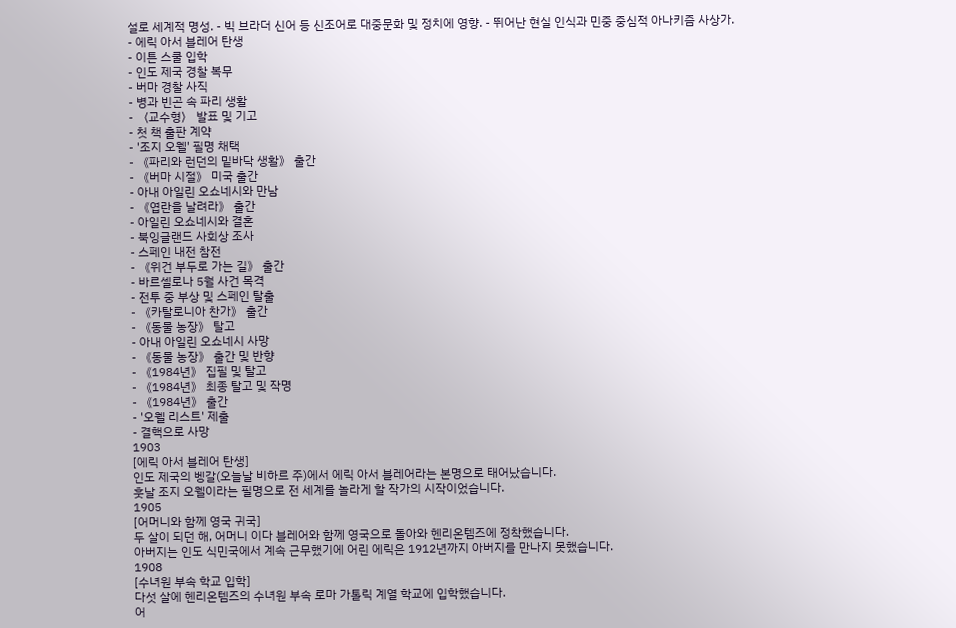설로 세계적 명성. - 빅 브라더 신어 등 신조어로 대중문화 및 정치에 영향. - 뛰어난 현실 인식과 민중 중심적 아나키즘 사상가.
- 에릭 아서 블레어 탄생
- 이튼 스쿨 입학
- 인도 제국 경찰 복무
- 버마 경찰 사직
- 병과 빈곤 속 파리 생활
- 〈교수형〉 발표 및 기고
- 첫 책 출판 계약
- '조지 오웰' 필명 채택
- 《파리와 런던의 밑바닥 생활》 출간
- 《버마 시절》 미국 출간
- 아내 아일린 오쇼네시와 만남
- 《엽란을 날려라》 출간
- 아일린 오쇼네시와 결혼
- 북잉글랜드 사회상 조사
- 스페인 내전 참전
- 《위건 부두로 가는 길》 출간
- 바르셀로나 5월 사건 목격
- 전투 중 부상 및 스페인 탈출
- 《카탈로니아 찬가》 출간
- 《동물 농장》 탈고
- 아내 아일린 오쇼네시 사망
- 《동물 농장》 출간 및 반향
- 《1984년》 집필 및 탈고
- 《1984년》 최종 탈고 및 작명
- 《1984년》 출간
- '오웰 리스트' 제출
- 결핵으로 사망
1903
[에릭 아서 블레어 탄생]
인도 제국의 벵갈(오늘날 비하르 주)에서 에릭 아서 블레어라는 본명으로 태어났습니다.
훗날 조지 오웰이라는 필명으로 전 세계를 놀라게 할 작가의 시작이었습니다.
1905
[어머니와 함께 영국 귀국]
두 살이 되던 해, 어머니 이다 블레어와 함께 영국으로 돌아와 헨리온템즈에 정착했습니다.
아버지는 인도 식민국에서 계속 근무했기에 어린 에릭은 1912년까지 아버지를 만나지 못했습니다.
1908
[수녀원 부속 학교 입학]
다섯 살에 헨리온템즈의 수녀원 부속 로마 가톨릭 계열 학교에 입학했습니다.
어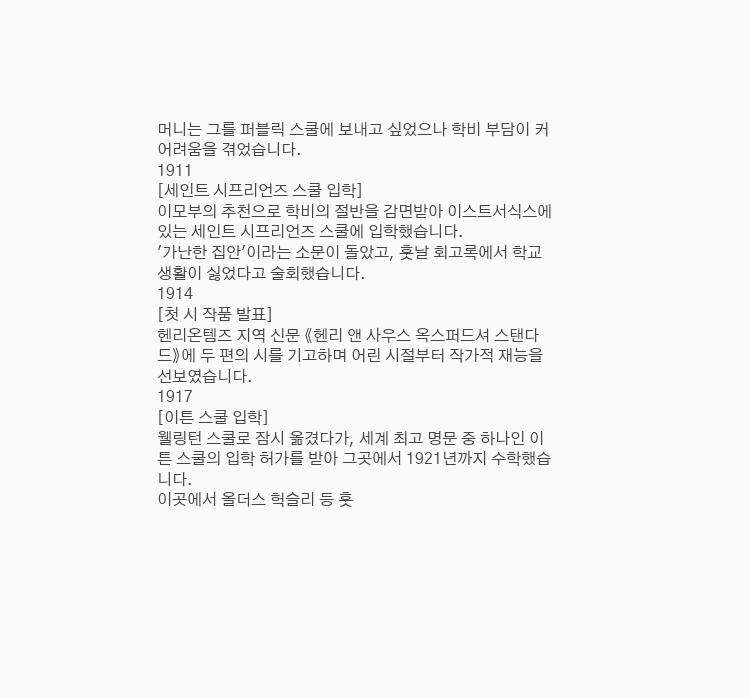머니는 그를 퍼블릭 스쿨에 보내고 싶었으나 학비 부담이 커 어려움을 겪었습니다.
1911
[세인트 시프리언즈 스쿨 입학]
이모부의 추천으로 학비의 절반을 감면받아 이스트서식스에 있는 세인트 시프리언즈 스쿨에 입학했습니다.
'가난한 집안'이라는 소문이 돌았고, 훗날 회고록에서 학교 생활이 싫었다고 술회했습니다.
1914
[첫 시 작품 발표]
헨리온템즈 지역 신문 《헨리 앤 사우스 옥스퍼드셔 스탠다드》에 두 편의 시를 기고하며 어린 시절부터 작가적 재능을 선보였습니다.
1917
[이튼 스쿨 입학]
웰링턴 스쿨로 잠시 옮겼다가, 세계 최고 명문 중 하나인 이튼 스쿨의 입학 허가를 받아 그곳에서 1921년까지 수학했습니다.
이곳에서 올더스 헉슬리 등 훗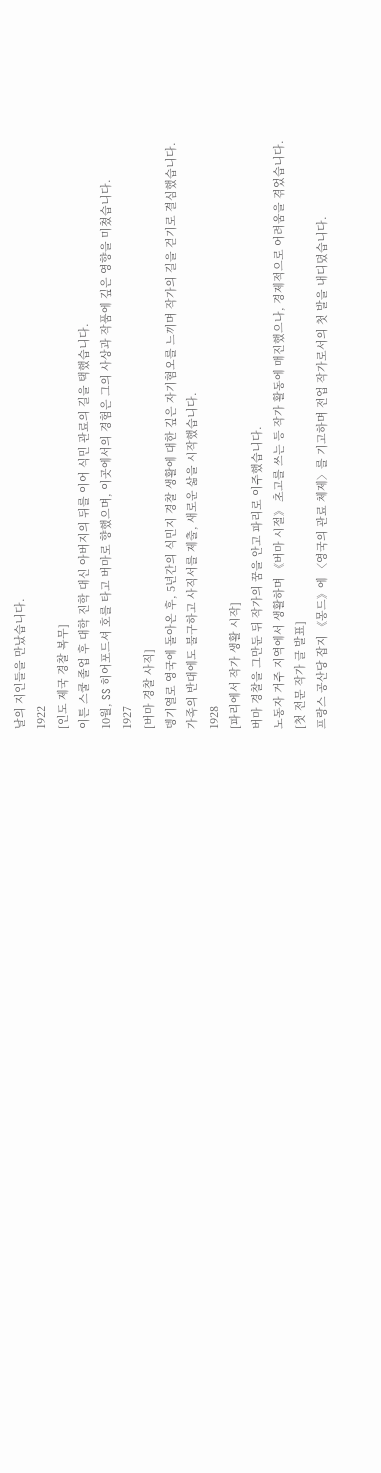날의 지인들을 만났습니다.
1922
[인도 제국 경찰 복무]
이튼 스쿨 졸업 후 대학 진학 대신 아버지의 뒤를 이어 식민 관료의 길을 택했습니다.
10월, SS 히어포드셔 호를 타고 버마로 향했으며, 이곳에서의 경험은 그의 사상과 작품에 깊은 영향을 미쳤습니다.
1927
[버마 경찰 사직]
뎅기열로 영국에 돌아온 후, 5년간의 식민지 경찰 생활에 대한 깊은 자기혐오를 느끼며 작가의 길을 걷기로 결심했습니다.
가족의 반대에도 불구하고 사직서를 제출, 새로운 삶을 시작했습니다.
1928
[파리에서 작가 생활 시작]
버마 경찰을 그만둔 뒤 작가의 꿈을 안고 파리로 이주했습니다.
노동자 거주 지역에서 생활하며 《버마 시절》 초고를 쓰는 등 작가 활동에 매진했으나, 경제적으로 어려움을 겪었습니다.
[첫 전문 작가 글 발표]
프랑스 공산당 잡지 《몽드》에 〈영국의 관료 체제〉를 기고하며 전업 작가로서의 첫 발을 내디뎠습니다.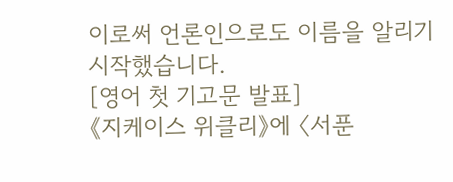이로써 언론인으로도 이름을 알리기 시작했습니다.
[영어 첫 기고문 발표]
《지케이스 위클리》에 〈서푼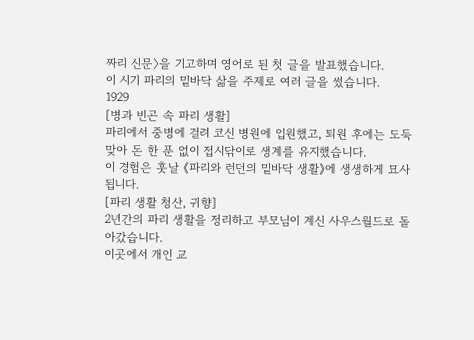짜리 신문〉을 기고하며 영어로 된 첫 글을 발표했습니다.
이 시기 파리의 밑바닥 삶을 주제로 여러 글을 썼습니다.
1929
[병과 빈곤 속 파리 생활]
파리에서 중병에 걸려 코신 병원에 입원했고, 퇴원 후에는 도둑맞아 돈 한 푼 없이 접시닦이로 생계를 유지했습니다.
이 경험은 훗날 《파리와 런던의 밑바닥 생활》에 생생하게 묘사됩니다.
[파리 생활 청산, 귀향]
2년간의 파리 생활을 정리하고 부모님이 계신 사우스월드로 돌아갔습니다.
이곳에서 개인 교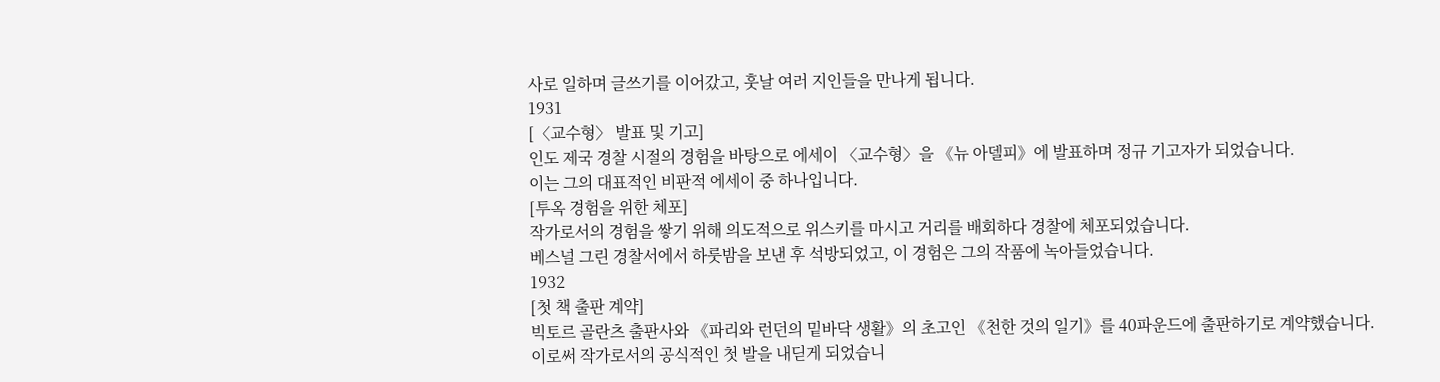사로 일하며 글쓰기를 이어갔고, 훗날 여러 지인들을 만나게 됩니다.
1931
[〈교수형〉 발표 및 기고]
인도 제국 경찰 시절의 경험을 바탕으로 에세이 〈교수형〉을 《뉴 아델피》에 발표하며 정규 기고자가 되었습니다.
이는 그의 대표적인 비판적 에세이 중 하나입니다.
[투옥 경험을 위한 체포]
작가로서의 경험을 쌓기 위해 의도적으로 위스키를 마시고 거리를 배회하다 경찰에 체포되었습니다.
베스널 그린 경찰서에서 하룻밤을 보낸 후 석방되었고, 이 경험은 그의 작품에 녹아들었습니다.
1932
[첫 책 출판 계약]
빅토르 골란츠 출판사와 《파리와 런던의 밑바닥 생활》의 초고인 《천한 것의 일기》를 40파운드에 출판하기로 계약했습니다.
이로써 작가로서의 공식적인 첫 발을 내딛게 되었습니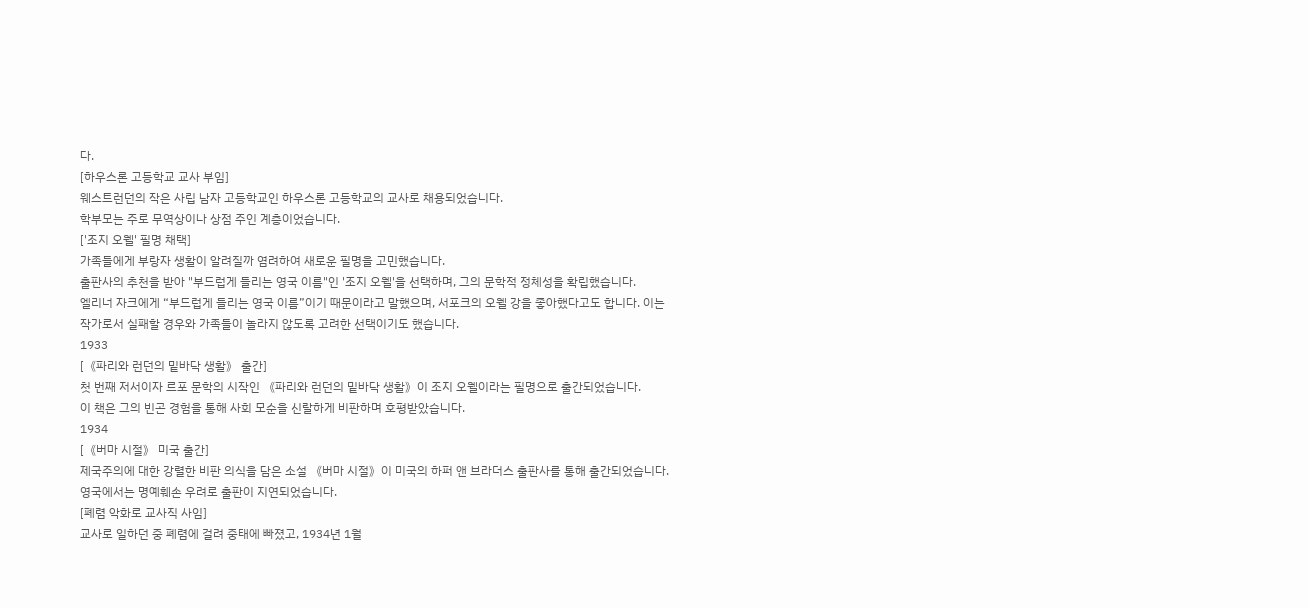다.
[하우스론 고등학교 교사 부임]
웨스트런던의 작은 사립 남자 고등학교인 하우스론 고등학교의 교사로 채용되었습니다.
학부모는 주로 무역상이나 상점 주인 계층이었습니다.
['조지 오웰' 필명 채택]
가족들에게 부랑자 생활이 알려질까 염려하여 새로운 필명을 고민했습니다.
출판사의 추천을 받아 "부드럽게 들리는 영국 이름"인 '조지 오웰'을 선택하며, 그의 문학적 정체성을 확립했습니다.
엘리너 자크에게 “부드럽게 들리는 영국 이름”이기 때문이라고 말했으며, 서포크의 오웰 강을 좋아했다고도 합니다. 이는 작가로서 실패할 경우와 가족들이 놀라지 않도록 고려한 선택이기도 했습니다.
1933
[《파리와 런던의 밑바닥 생활》 출간]
첫 번째 저서이자 르포 문학의 시작인 《파리와 런던의 밑바닥 생활》이 조지 오웰이라는 필명으로 출간되었습니다.
이 책은 그의 빈곤 경험을 통해 사회 모순을 신랄하게 비판하며 호평받았습니다.
1934
[《버마 시절》 미국 출간]
제국주의에 대한 강렬한 비판 의식을 담은 소설 《버마 시절》이 미국의 하퍼 앤 브라더스 출판사를 통해 출간되었습니다.
영국에서는 명예훼손 우려로 출판이 지연되었습니다.
[폐렴 악화로 교사직 사임]
교사로 일하던 중 폐렴에 걸려 중태에 빠졌고, 1934년 1월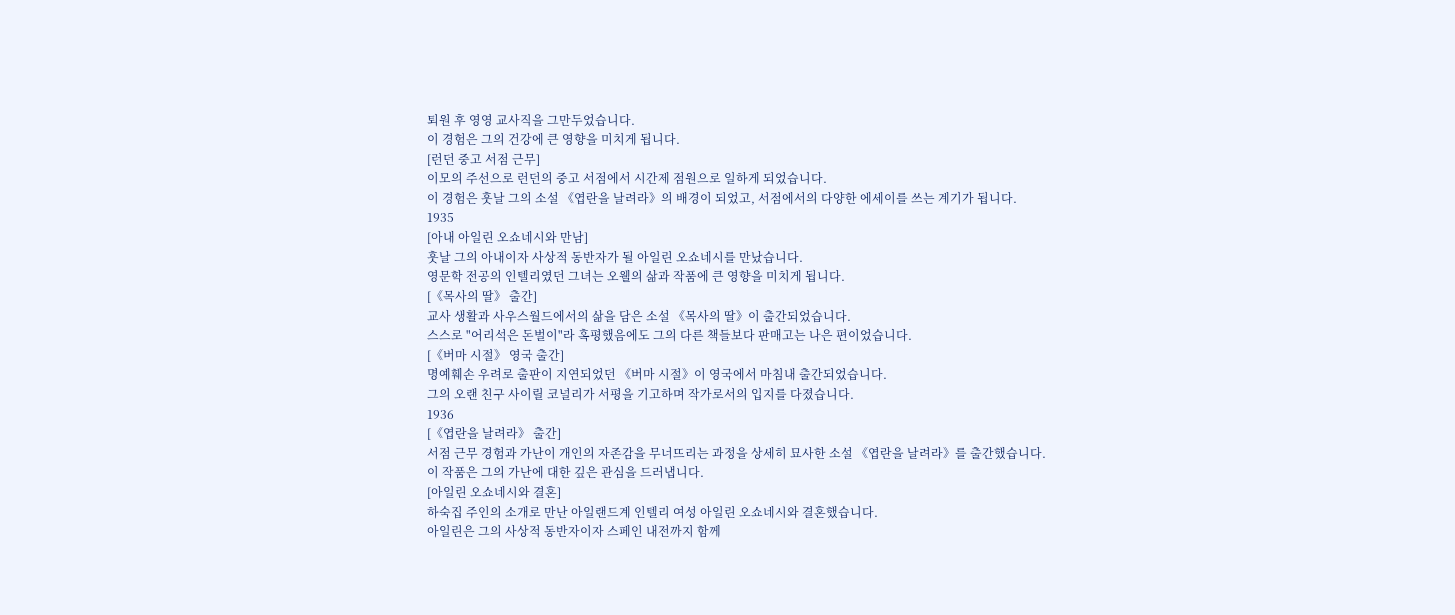퇴원 후 영영 교사직을 그만두었습니다.
이 경험은 그의 건강에 큰 영향을 미치게 됩니다.
[런던 중고 서점 근무]
이모의 주선으로 런던의 중고 서점에서 시간제 점원으로 일하게 되었습니다.
이 경험은 훗날 그의 소설 《엽란을 날려라》의 배경이 되었고, 서점에서의 다양한 에세이를 쓰는 계기가 됩니다.
1935
[아내 아일린 오쇼네시와 만남]
훗날 그의 아내이자 사상적 동반자가 될 아일린 오쇼네시를 만났습니다.
영문학 전공의 인텔리였던 그녀는 오웰의 삶과 작품에 큰 영향을 미치게 됩니다.
[《목사의 딸》 출간]
교사 생활과 사우스월드에서의 삶을 담은 소설 《목사의 딸》이 출간되었습니다.
스스로 "어리석은 돈벌이"라 혹평했음에도 그의 다른 책들보다 판매고는 나은 편이었습니다.
[《버마 시절》 영국 출간]
명예훼손 우려로 출판이 지연되었던 《버마 시절》이 영국에서 마침내 출간되었습니다.
그의 오랜 친구 사이릴 코널리가 서평을 기고하며 작가로서의 입지를 다졌습니다.
1936
[《엽란을 날려라》 출간]
서점 근무 경험과 가난이 개인의 자존감을 무너뜨리는 과정을 상세히 묘사한 소설 《엽란을 날려라》를 출간했습니다.
이 작품은 그의 가난에 대한 깊은 관심을 드러냅니다.
[아일린 오쇼네시와 결혼]
하숙집 주인의 소개로 만난 아일랜드계 인텔리 여성 아일린 오쇼네시와 결혼했습니다.
아일린은 그의 사상적 동반자이자 스페인 내전까지 함께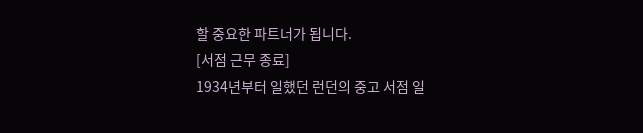할 중요한 파트너가 됩니다.
[서점 근무 종료]
1934년부터 일했던 런던의 중고 서점 일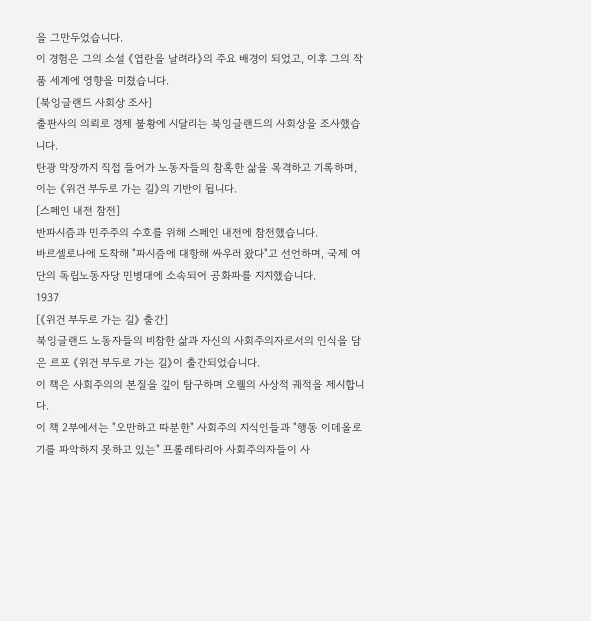을 그만두었습니다.
이 경험은 그의 소설 《엽란을 날려라》의 주요 배경이 되었고, 이후 그의 작품 세계에 영향을 미쳤습니다.
[북잉글랜드 사회상 조사]
출판사의 의뢰로 경제 불황에 시달리는 북잉글랜드의 사회상을 조사했습니다.
탄광 막장까지 직접 들어가 노동자들의 참혹한 삶을 목격하고 기록하며, 이는 《위건 부두로 가는 길》의 기반이 됩니다.
[스페인 내전 참전]
반파시즘과 민주주의 수호를 위해 스페인 내전에 참전했습니다.
바르셀로나에 도착해 "파시즘에 대항해 싸우러 왔다"고 선언하며, 국제 여단의 독립노동자당 민병대에 소속되어 공화파를 지지했습니다.
1937
[《위건 부두로 가는 길》 출간]
북잉글랜드 노동자들의 비참한 삶과 자신의 사회주의자로서의 인식을 담은 르포 《위건 부두로 가는 길》이 출간되었습니다.
이 책은 사회주의의 본질을 깊이 탐구하며 오웰의 사상적 궤적을 제시합니다.
이 책 2부에서는 "오만하고 따분한" 사회주의 지식인들과 "행동 이데올로기를 파악하지 못하고 있는" 프롤레타리아 사회주의자들이 사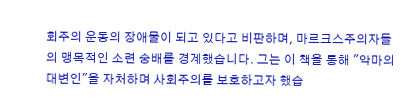회주의 운동의 장애물이 되고 있다고 비판하며, 마르크스주의자들의 맹목적인 소련 숭배를 경계했습니다. 그는 이 책을 통해 "악마의 대변인"을 자처하며 사회주의를 보호하고자 했습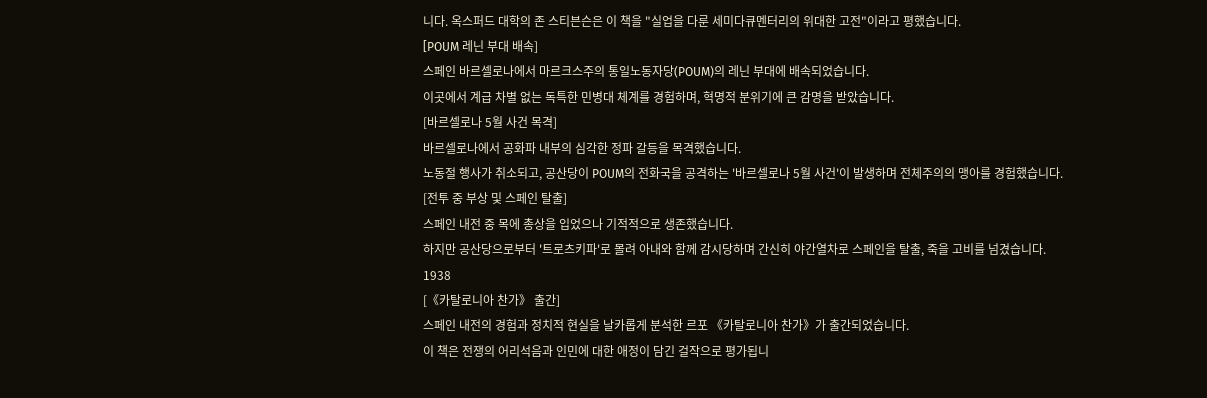니다. 옥스퍼드 대학의 존 스티븐슨은 이 책을 "실업을 다룬 세미다큐멘터리의 위대한 고전"이라고 평했습니다.
[POUM 레닌 부대 배속]
스페인 바르셀로나에서 마르크스주의 통일노동자당(POUM)의 레닌 부대에 배속되었습니다.
이곳에서 계급 차별 없는 독특한 민병대 체계를 경험하며, 혁명적 분위기에 큰 감명을 받았습니다.
[바르셀로나 5월 사건 목격]
바르셀로나에서 공화파 내부의 심각한 정파 갈등을 목격했습니다.
노동절 행사가 취소되고, 공산당이 POUM의 전화국을 공격하는 '바르셀로나 5월 사건'이 발생하며 전체주의의 맹아를 경험했습니다.
[전투 중 부상 및 스페인 탈출]
스페인 내전 중 목에 총상을 입었으나 기적적으로 생존했습니다.
하지만 공산당으로부터 '트로츠키파'로 몰려 아내와 함께 감시당하며 간신히 야간열차로 스페인을 탈출, 죽을 고비를 넘겼습니다.
1938
[《카탈로니아 찬가》 출간]
스페인 내전의 경험과 정치적 현실을 날카롭게 분석한 르포 《카탈로니아 찬가》가 출간되었습니다.
이 책은 전쟁의 어리석음과 인민에 대한 애정이 담긴 걸작으로 평가됩니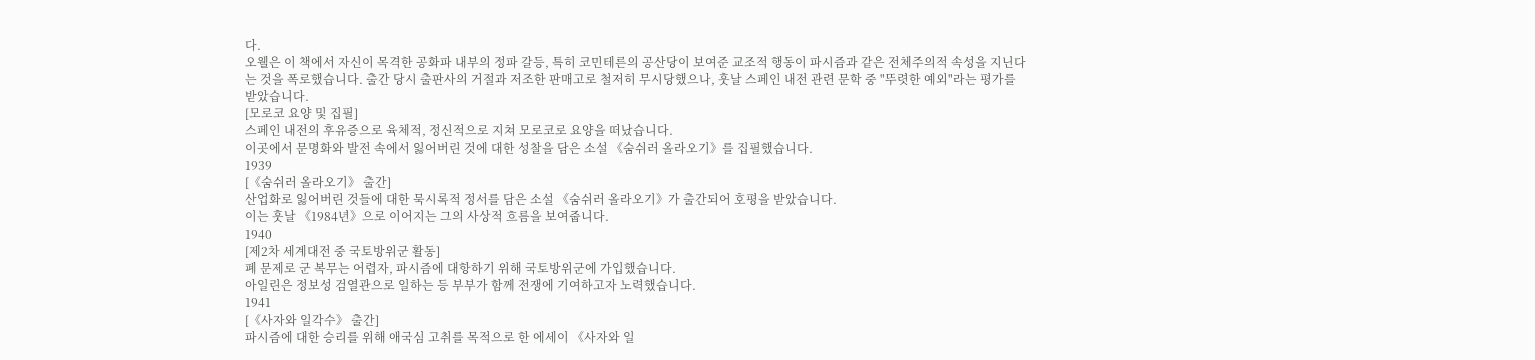다.
오웰은 이 책에서 자신이 목격한 공화파 내부의 정파 갈등, 특히 코민테른의 공산당이 보여준 교조적 행동이 파시즘과 같은 전체주의적 속성을 지닌다는 것을 폭로했습니다. 출간 당시 출판사의 거절과 저조한 판매고로 철저히 무시당했으나, 훗날 스페인 내전 관련 문학 중 "뚜렷한 예외"라는 평가를 받았습니다.
[모로코 요양 및 집필]
스페인 내전의 후유증으로 육체적, 정신적으로 지쳐 모로코로 요양을 떠났습니다.
이곳에서 문명화와 발전 속에서 잃어버린 것에 대한 성찰을 담은 소설 《숨쉬러 올라오기》를 집필했습니다.
1939
[《숨쉬러 올라오기》 출간]
산업화로 잃어버린 것들에 대한 묵시록적 정서를 담은 소설 《숨쉬러 올라오기》가 출간되어 호평을 받았습니다.
이는 훗날 《1984년》으로 이어지는 그의 사상적 흐름을 보여줍니다.
1940
[제2차 세계대전 중 국토방위군 활동]
폐 문제로 군 복무는 어렵자, 파시즘에 대항하기 위해 국토방위군에 가입했습니다.
아일린은 정보성 검열관으로 일하는 등 부부가 함께 전쟁에 기여하고자 노력했습니다.
1941
[《사자와 일각수》 출간]
파시즘에 대한 승리를 위해 애국심 고취를 목적으로 한 에세이 《사자와 일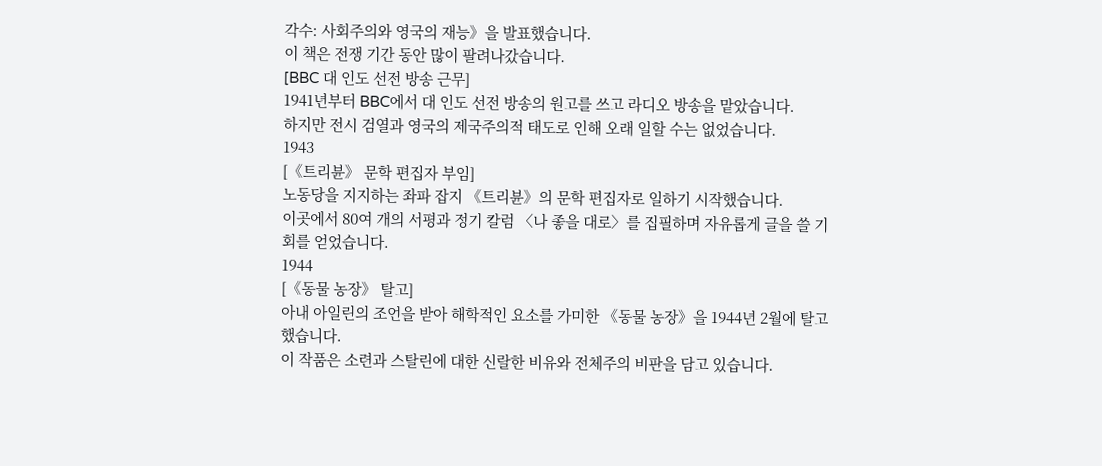각수: 사회주의와 영국의 재능》을 발표했습니다.
이 책은 전쟁 기간 동안 많이 팔려나갔습니다.
[BBC 대 인도 선전 방송 근무]
1941년부터 BBC에서 대 인도 선전 방송의 원고를 쓰고 라디오 방송을 맡았습니다.
하지만 전시 검열과 영국의 제국주의적 태도로 인해 오래 일할 수는 없었습니다.
1943
[《트리뷴》 문학 편집자 부임]
노동당을 지지하는 좌파 잡지 《트리뷴》의 문학 편집자로 일하기 시작했습니다.
이곳에서 80여 개의 서평과 정기 칼럼 〈나 좋을 대로〉를 집필하며 자유롭게 글을 쓸 기회를 얻었습니다.
1944
[《동물 농장》 탈고]
아내 아일린의 조언을 받아 해학적인 요소를 가미한 《동물 농장》을 1944년 2월에 탈고했습니다.
이 작품은 소련과 스탈린에 대한 신랄한 비유와 전체주의 비판을 담고 있습니다.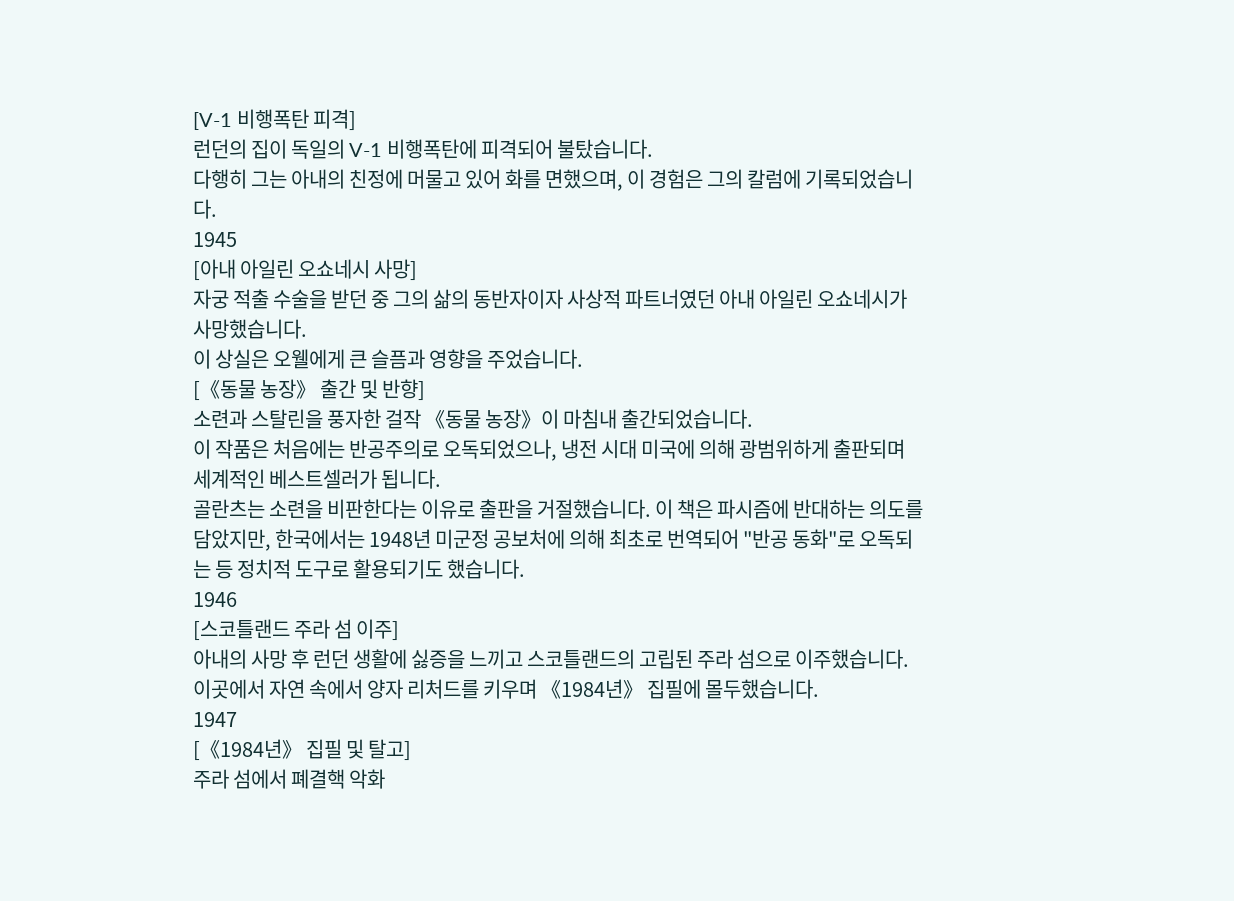[V-1 비행폭탄 피격]
런던의 집이 독일의 V-1 비행폭탄에 피격되어 불탔습니다.
다행히 그는 아내의 친정에 머물고 있어 화를 면했으며, 이 경험은 그의 칼럼에 기록되었습니다.
1945
[아내 아일린 오쇼네시 사망]
자궁 적출 수술을 받던 중 그의 삶의 동반자이자 사상적 파트너였던 아내 아일린 오쇼네시가 사망했습니다.
이 상실은 오웰에게 큰 슬픔과 영향을 주었습니다.
[《동물 농장》 출간 및 반향]
소련과 스탈린을 풍자한 걸작 《동물 농장》이 마침내 출간되었습니다.
이 작품은 처음에는 반공주의로 오독되었으나, 냉전 시대 미국에 의해 광범위하게 출판되며 세계적인 베스트셀러가 됩니다.
골란츠는 소련을 비판한다는 이유로 출판을 거절했습니다. 이 책은 파시즘에 반대하는 의도를 담았지만, 한국에서는 1948년 미군정 공보처에 의해 최초로 번역되어 "반공 동화"로 오독되는 등 정치적 도구로 활용되기도 했습니다.
1946
[스코틀랜드 주라 섬 이주]
아내의 사망 후 런던 생활에 싫증을 느끼고 스코틀랜드의 고립된 주라 섬으로 이주했습니다.
이곳에서 자연 속에서 양자 리처드를 키우며 《1984년》 집필에 몰두했습니다.
1947
[《1984년》 집필 및 탈고]
주라 섬에서 폐결핵 악화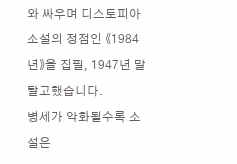와 싸우며 디스토피아 소설의 정점인 《1984년》을 집필, 1947년 말 탈고했습니다.
병세가 악화될수록 소설은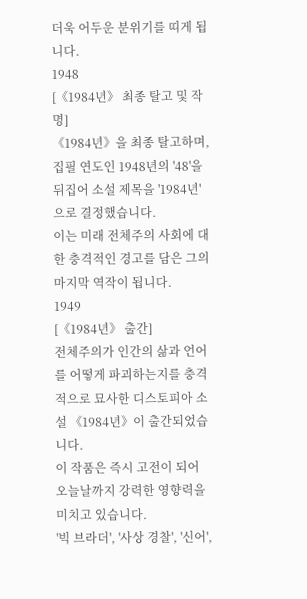더욱 어두운 분위기를 띠게 됩니다.
1948
[《1984년》 최종 탈고 및 작명]
《1984년》을 최종 탈고하며, 집필 연도인 1948년의 '48'을 뒤집어 소설 제목을 '1984년'으로 결정했습니다.
이는 미래 전체주의 사회에 대한 충격적인 경고를 담은 그의 마지막 역작이 됩니다.
1949
[《1984년》 출간]
전체주의가 인간의 삶과 언어를 어떻게 파괴하는지를 충격적으로 묘사한 디스토피아 소설 《1984년》이 출간되었습니다.
이 작품은 즉시 고전이 되어 오늘날까지 강력한 영향력을 미치고 있습니다.
'빅 브라더', '사상 경찰', '신어',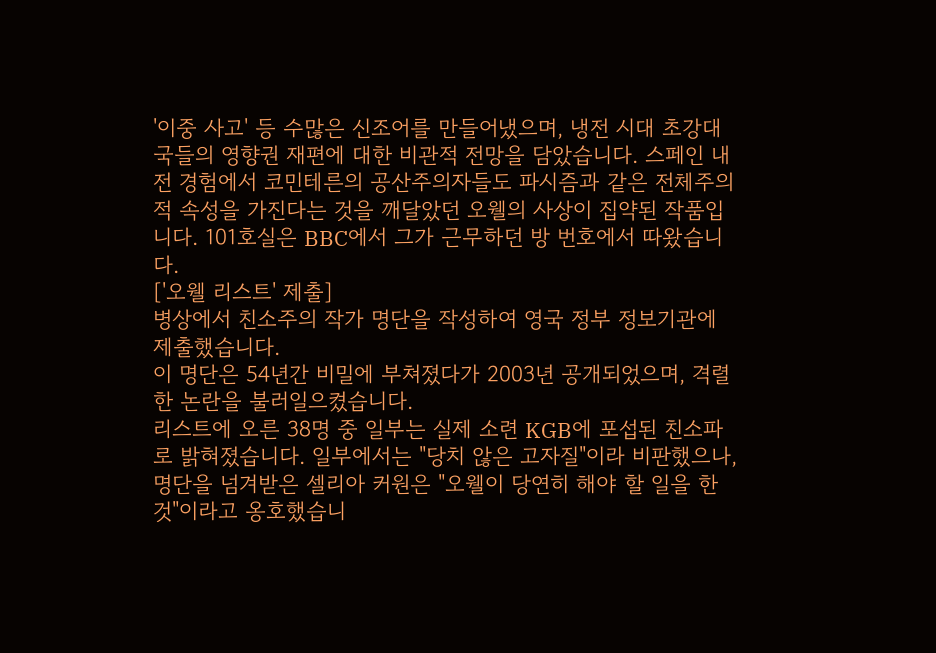'이중 사고' 등 수많은 신조어를 만들어냈으며, 냉전 시대 초강대국들의 영향권 재편에 대한 비관적 전망을 담았습니다. 스페인 내전 경험에서 코민테른의 공산주의자들도 파시즘과 같은 전체주의적 속성을 가진다는 것을 깨달았던 오웰의 사상이 집약된 작품입니다. 101호실은 BBC에서 그가 근무하던 방 번호에서 따왔습니다.
['오웰 리스트' 제출]
병상에서 친소주의 작가 명단을 작성하여 영국 정부 정보기관에 제출했습니다.
이 명단은 54년간 비밀에 부쳐졌다가 2003년 공개되었으며, 격렬한 논란을 불러일으켰습니다.
리스트에 오른 38명 중 일부는 실제 소련 KGB에 포섭된 친소파로 밝혀졌습니다. 일부에서는 "당치 않은 고자질"이라 비판했으나, 명단을 넘겨받은 셀리아 커원은 "오웰이 당연히 해야 할 일을 한 것"이라고 옹호했습니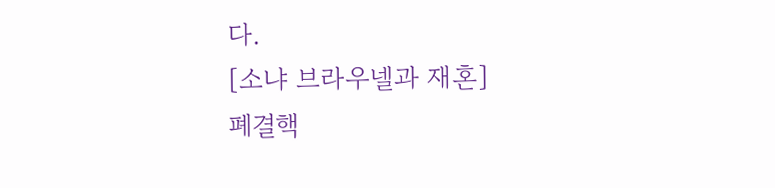다.
[소냐 브라우넬과 재혼]
폐결핵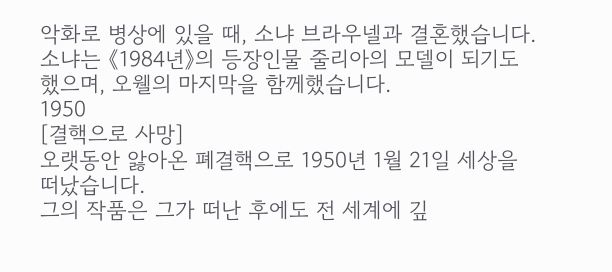악화로 병상에 있을 때, 소냐 브라우넬과 결혼했습니다.
소냐는 《1984년》의 등장인물 줄리아의 모델이 되기도 했으며, 오웰의 마지막을 함께했습니다.
1950
[결핵으로 사망]
오랫동안 앓아온 폐결핵으로 1950년 1월 21일 세상을 떠났습니다.
그의 작품은 그가 떠난 후에도 전 세계에 깊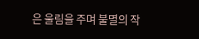은 울림을 주며 불멸의 작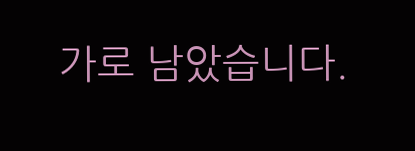가로 남았습니다.